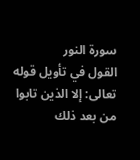سورة النور
القول في تأويل قوله تعالى: إلا الذين تابوا من بعد ذلك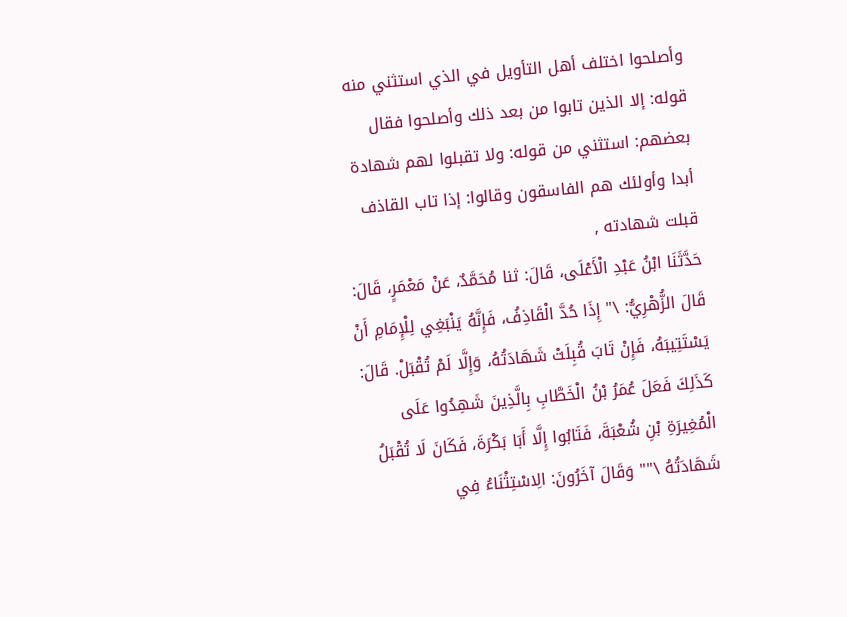وأصلحوا اختلف أهل التأويل في الذي استثني منه قوله: إلا الذين تابوا من بعد ذلك وأصلحوا فقال بعضهم: استثني من قوله: ولا تقبلوا لهم شهادة أبدا وأولئك هم الفاسقون وقالوا: إذا تاب القاذف قبلت شهادته ,
حَدَّثَنَا ابْنُ عَبْدِ الْأَعْلَى، قَالَ: ثنا مُحَمَّدٌ، عَنْ مَعْمَرٍ، قَالَ: قَالَ الزُّهْرِيُّ: \" إِذَا حُدَّ الْقَاذِفُ، فَإِنَّهُ يَنْبَغِي لِلْإِمَامِ أَنْ يَسْتَتِيبَهُ، فَإِنْ تَابَ قُبِلَتْ شَهَادَتُهُ، وَإِلَّا لَمْ تُقْبَلْ. قَالَ: كَذَلِكَ فَعَلَ عُمَرُ بْنُ الْخَطَّابِ بِالَّذِينَ شَهِدُوا عَلَى الْمُغِيرَةِ بْنِ شُعْبَةَ، فَتَابُوا إِلَّا أَبَا بَكْرَةَ، فَكَانَ لَا تُقْبَلُ شَهَادَتُهُ \"" وَقَالَ آخَرُونَ: الِاسْتِثْنَاءُ فِي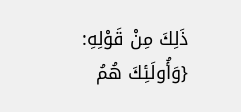ذَلِكَ مِنْ قَوْلِهِ: {وَأُولَئِكَ هُمُ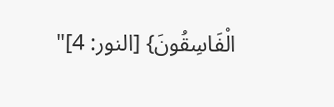الْفَاسِقُونَ} [النور: 4]"